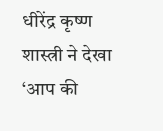धीरेंद्र कृष्ण शास्त्री ने देखा ‘आप की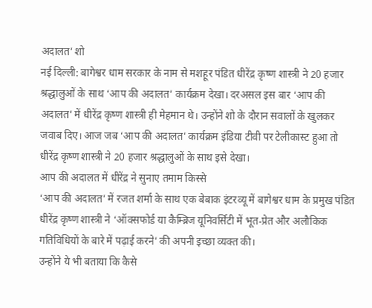अदालत’ शो
नई दिल्ली: बागेश्वर धाम सरकार के नाम से मशहूर पंडित धीरेंद्र कृष्ण शास्त्री ने 20 हजार श्रद्धालुओं के साथ ‘आप की अदालत’ कार्यक्रम देखा। दरअसल इस बार ‘आप की अदालत’ में धीरेंद्र कृष्ण शास्त्री ही मेहमान थे। उन्होंने शो के दौरान सवालों के खुलकर जवाब दिए। आज जब ‘आप की अदालत’ कार्यक्रम इंडिया टीवी पर टेलीकास्ट हुआ तो धीरेंद्र कृष्ण शास्त्री ने 20 हजार श्रद्धालुओं के साथ इसे देखा।
आप की अदालत में धीरेंद्र ने सुनाए तमाम किस्से
‘आप की अदालत’ में रजत शर्मा के साथ एक बेबाक इंटरव्यू में बागेश्वर धाम के प्रमुख पंडित धीरेंद्र कृष्ण शास्त्री ने ‘ऑक्सफोर्ड या कैम्ब्रिज यूनिवर्सिटी में भूत-प्रेत और अलौकिक गतिविधियों के बारे में पढ़ाई करने’ की अपनी इच्छा व्यक्त की।
उन्होंने ये भी बताया कि कैसे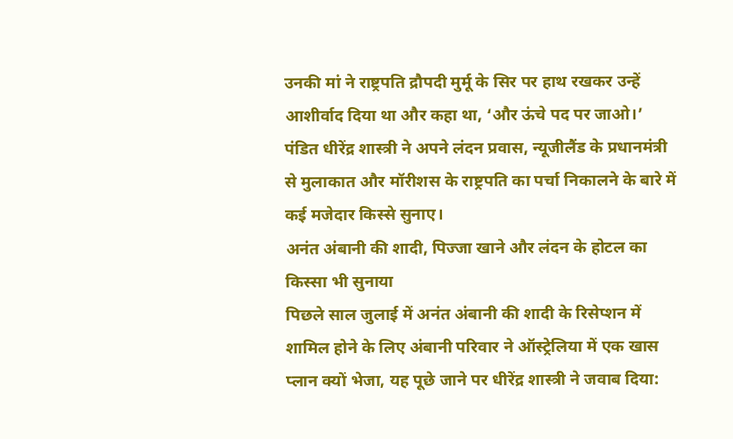उनकी मां ने राष्ट्रपति द्रौपदी मुर्मू के सिर पर हाथ रखकर उन्हें आशीर्वाद दिया था और कहा था, ‘और ऊंचे पद पर जाओ।’ पंडित धीरेंद्र शास्त्री ने अपने लंदन प्रवास, न्यूजीलैंड के प्रधानमंत्री से मुलाकात और मॉरीशस के राष्ट्रपति का पर्चा निकालने के बारे में कई मजेदार किस्से सुनाए।
अनंत अंबानी की शादी, पिज्जा खाने और लंदन के होटल का किस्सा भी सुनाया
पिछले साल जुलाई में अनंत अंबानी की शादी के रिसेप्शन में शामिल होने के लिए अंबानी परिवार ने ऑस्ट्रेलिया में एक खास प्लान क्यों भेजा, यह पूछे जाने पर धीरेंद्र शास्त्री ने जवाब दिया: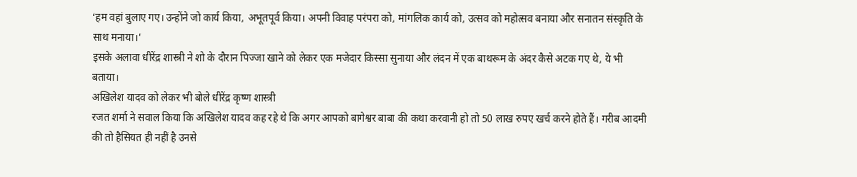‘हम वहां बुलाए गए। उन्होंने जो कार्य किया, अभूतपूर्व किया। अपनी विवाह परंपरा को, मांगलिक कार्य को, उत्सव को महोत्सव बनाया और सनातन संस्कृति के साथ मनाया।’
इसके अलावा धीरेंद्र शास्त्री ने शो के दौरान पिज्जा खाने को लेकर एक मजेदार किस्सा सुनाया और लंदन में एक बाथरूम के अंदर कैसे अटक गए थे, ये भी बताया।
अखिलेश यादव को लेकर भी बोले धीरेंद्र कृष्ण शास्त्री
रजत शर्मा ने सवाल किया कि अखिलेश यादव कह रहे थे कि अगर आपको बागेश्वर बाबा की कथा करवानी हो तो 50 लाख रुपए खर्च करने होते हैं। गरीब आदमी की तो हैसियत ही नहीं है उनसे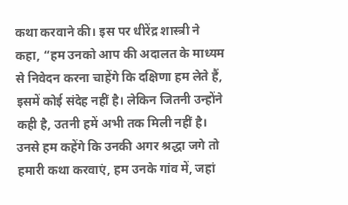कथा करवाने की। इस पर धीरेंद्र शास्त्री ने कहा, “हम उनको आप की अदालत के माध्यम से निवेदन करना चाहेंगे कि दक्षिणा हम लेते हैं, इसमें कोई संदेह नहीं है। लेकिन जितनी उन्होंने कही है, उतनी हमें अभी तक मिली नहीं है। उनसे हम कहेंगे कि उनकी अगर श्रद्धा जगे तो हमारी कथा करवाएं, हम उनके गांव में, जहां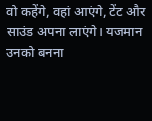वो कहेंगे, वहां आएंगे, टेंट और साउंड अपना लाएंगे। यजमान उनको बनना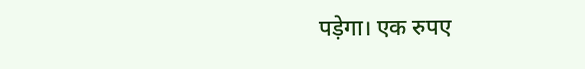पड़ेगा। एक रुपए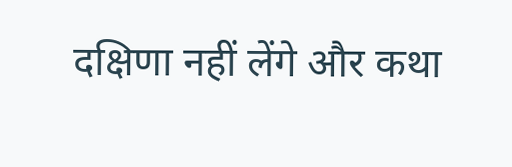दक्षिणा नहीं लेंगे और कथा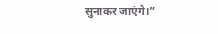सुनाकर जाएंगे।”